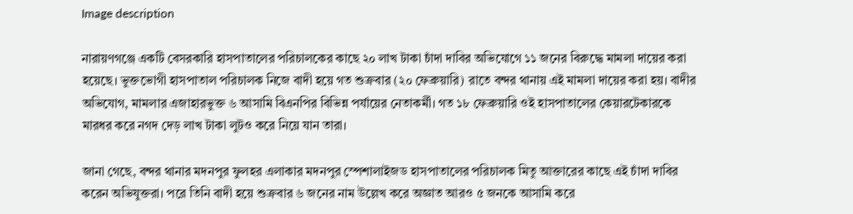Image description

নারায়ণগঞ্জে একটি বেসরকারি হাসপাতালের পরিচালকের কাছে ২০ লাখ টাকা চাঁদা দাবির অভিযোগে ১১ জনের বিরুদ্ধে মামলা দায়ের করা হয়েছে। ভুক্তভোগী হাসপাতাল পরিচালক নিজে বাদী হয়ে গত শুক্রবার (২০ ফেব্রুয়ারি) রাতে বন্দর থানায় এই মামলা দায়ের করা হয়। বাদীর অভিযোগ, মামলার এজাহারভুক্ত ৬ আসামি বিএনপির বিভিন্ন পর্যায়ের নেতাকর্মী। গত ১৮ ফেব্রুয়ারি ওই হাসপাতালের কেয়ারটেকারকে মারধর করে নগদ দেড় লাখ টাকা লুটও করে নিয়ে যান তারা।

জানা গেছে, বন্দর থানার মদনপুর ফুলহর এলাকার মদনপুর স্পেশালাইজড হাসপাতালের পরিচালক মিতু আক্তারের কাছে এই চাঁদা দাবির করেন অভিযুক্তরা। পরে তিনি বাদী হয়ে শুক্রবার ৬ জনের নাম উল্লেখ করে অজ্ঞাত আরও ৫ জনকে আসামি করে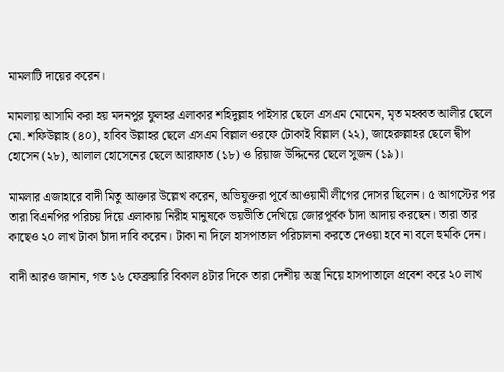মামলাটি দায়ের করেন।

মামলায় আসামি করা হয় মদনপুর ফুলহর এলাকার শহিদুল্লাহ পাইসার ছেলে এসএম মোমেন, মৃত মহব্বত আলীর ছেলে মো. শফিউল্লাহ (৪০), হাবিব উল্লাহর ছেলে এসএম বিল্লাল ওরফে টোকাই বিল্লাল (২২), জাহেরুল্লাহর ছেলে দ্বীপ হোসেন (২৮), আলাল হোসেনের ছেলে আরাফাত (১৮) ও রিয়াজ উদ্দিনের ছেলে সুজন (১৯)।

মামলার এজাহারে বাদী মিতু আক্তার উল্লেখ করেন, অভিযুক্তরা পূর্বে আওয়ামী লীগের দোসর ছিলেন। ৫ আগস্টের পর তারা বিএনপির পরিচয় দিয়ে এলাকায় নিরীহ মানুষকে ভয়ভীতি দেখিয়ে জোরপূর্বক চাঁদা আদায় করছেন। তারা তার কাছেও ২০ লাখ টাকা চাঁদা দাবি করেন। টাকা না দিলে হাসপাতাল পরিচালনা করতে দেওয়া হবে না বলে হুমকি দেন।

বাদী আরও জানান, গত ১৬ ফেব্রুয়ারি বিকাল ৪টার দিকে তারা দেশীয় অস্ত্র নিয়ে হাসপাতালে প্রবেশ করে ২০ লাখ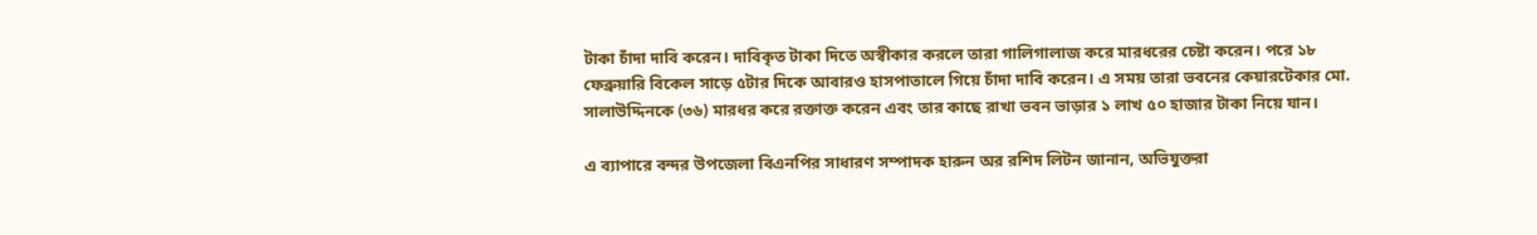টাকা চাঁদা দাবি করেন। দাবিকৃত টাকা দিতে অস্বীকার করলে তারা গালিগালাজ করে মারধরের চেষ্টা করেন। পরে ১৮ ফেব্রুয়ারি বিকেল সাড়ে ৫টার দিকে আবারও হাসপাতালে গিয়ে চাঁদা দাবি করেন। এ সময় তারা ভবনের কেয়ারটেকার মো. সালাউদ্দিনকে (৩৬) মারধর করে রক্তাক্ত করেন এবং তার কাছে রাখা ভবন ভাড়ার ১ লাখ ৫০ হাজার টাকা নিয়ে যান।

এ ব্যাপারে বন্দর উপজেলা বিএনপির সাধারণ সম্পাদক হারুন অর রশিদ লিটন জানান, অভিযুক্তরা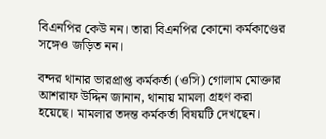বিএনপির কেউ নন। তারা বিএনপির কোনো কর্মকাণ্ডের সঙ্গেও জড়িত নন।

বন্দর থানার ভারপ্রাপ্ত কর্মকর্তা (ওসি) গোলাম মোক্তার আশরাফ উদ্দিন জানান, থানায় মামলা গ্রহণ করা হয়েছে। মামলার তদন্ত কর্মকর্তা বিষয়টি দেখছেন।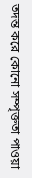তদন্ত করে কোনো সম্পৃক্ততা পাওয়া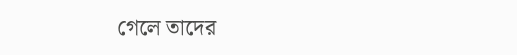গেলে তাদের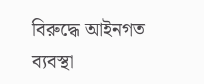বিরুদ্ধে আইনগত ব্যবস্থা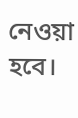নেওয়া হবে।